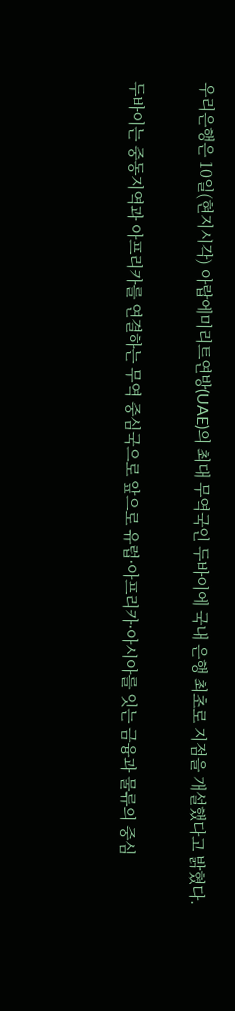우리은행은 10일(현지시각) 아랍에미리트연방(UAE)의 최대 무역국인 두바이에 국내 은행 최초로 지점을 개설했다고 밝혔다.

두바이는 중동지역과 아프리카를 연결하는 무역 중심국으로 앞으로 유럽·아프리카·아시아를 잇는 금융과 물류의 중심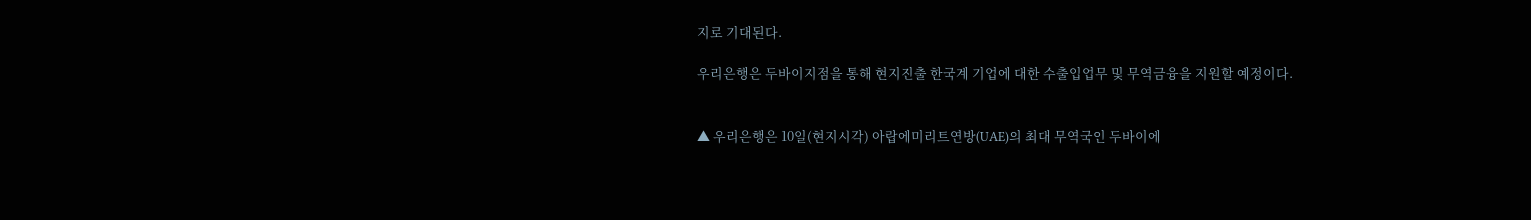지로 기대된다.

우리은행은 두바이지점을 통해 현지진출 한국계 기업에 대한 수출입업무 및 무역금융을 지원할 예정이다.


▲ 우리은행은 10일(현지시각) 아랍에미리트연방(UAE)의 최대 무역국인 두바이에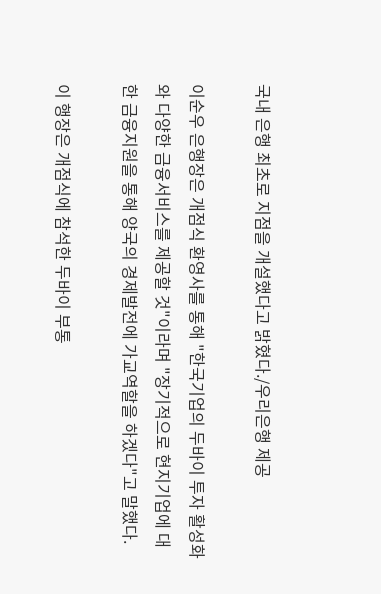국내 은행 최초로 지점을 개설했다고 밝혔다./우리은행 제공

이순우 은행장은 개점식 환영사를 통해 "한국기업의 두바이 투자 활성화와 다양한 금융서비스를 제공할 것"이라며 "장기적으로 현지기업에 대한 금융지원을 통해 양국의 경제발전에 가교역할을 하겠다"고 말했다.

이 행장은 개점식에 참석한 두바이 부통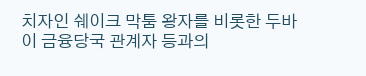치자인 쉐이크 막툼 왕자를 비롯한 두바이 금융당국 관계자 등과의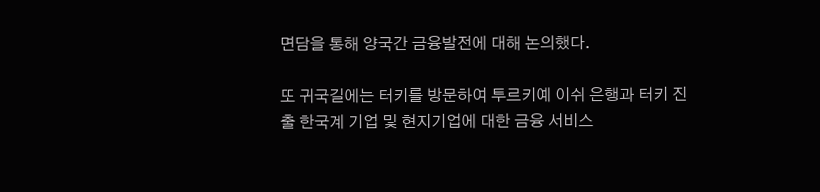면담을 통해 양국간 금융발전에 대해 논의했다.

또 귀국길에는 터키를 방문하여 투르키예 이쉬 은행과 터키 진출 한국계 기업 및 현지기업에 대한 금융 서비스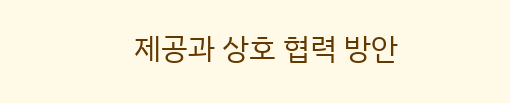제공과 상호 협력 방안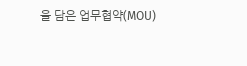을 담은 업무협약(MOU)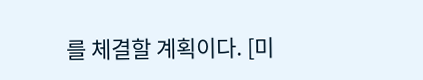를 체결할 계획이다. [미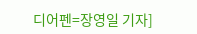디어펜=장영일 기자]